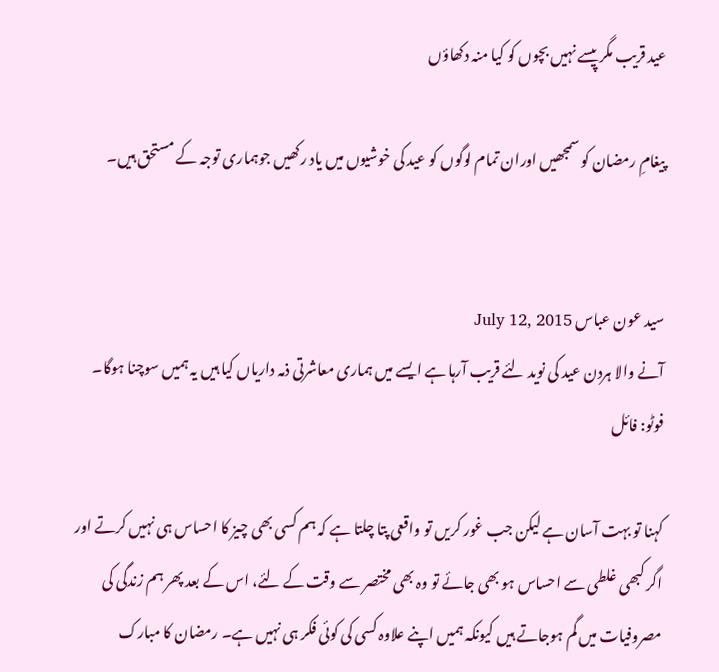عید قریب مگر پیسے نہیں بچوں کو کیا منہ دکھاؤں

پیغامِ رمضان کو سمجھیں اوران تمام لوگوں کو عید کی خوشیوں میں یاد رکھیں جوہماری توجہ کے مستحق ہیں۔


سید عون عباس July 12, 2015
آنے والا ہردن عید کی نوید لئے قریب آرہا ہے ایسے میں ہماری معاشرتی ذمہ داریاں کیا ہیں یہ ہمیں سوچنا ہوگا۔ فوٹو: فائل

کہنا تو بہت آسان ہے لیکن جب غور کریں تو واقعی پتا چلتا ہے کہ ہم کسی بھی چیز کا احساس ہی نہیں کرتے اور اگر کبھی غلطی سے احساس ہو بھی جائے تو وہ بھی مختصر سے وقت کے لئے، اس کے بعد پھر ہم زندگی کی مصروفیات میں گم ہوجاتے ہیں کیونکہ ہمیں اپنے علاوہ کسی کی کوئی فکر ہی نہیں ہے۔ رمضان کا مبارک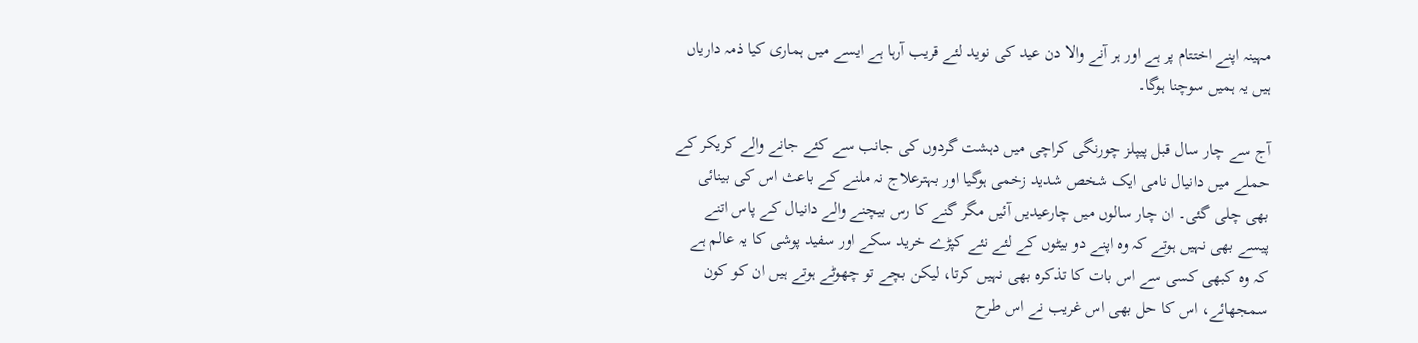مہینہ اپنے اختتام پر ہے اور ہر آنے والا دن عید کی نوید لئے قریب آرہا ہے ایسے میں ہماری کیا ذمہ داریاں ہیں یہ ہمیں سوچنا ہوگا۔

آج سے چار سال قبل پیپلز چورنگی کراچی میں دہشت گردوں کی جانب سے کئے جانے والے کریکر کے حملے میں دانیال نامی ایک شخص شدید زخمی ہوگیا اور بہترعلاج نہ ملنے کے باعث اس کی بینائی بھی چلی گئی۔ ان چار سالوں میں چارعیدیں آئیں مگر گنے کا رس بیچنے والے دانیال کے پاس اتنے پیسے بھی نہیں ہوتے کہ وہ اپنے دو بیٹوں کے لئے نئے کپڑے خرید سکے اور سفید پوشی کا یہ عالم ہے کہ وہ کبھی کسی سے اس بات کا تذکرہ بھی نہیں کرتا، لیکن بچے تو چھوٹے ہوتے ہیں ان کو کون سمجھائے، اس کا حل بھی اس غریب نے اس طرح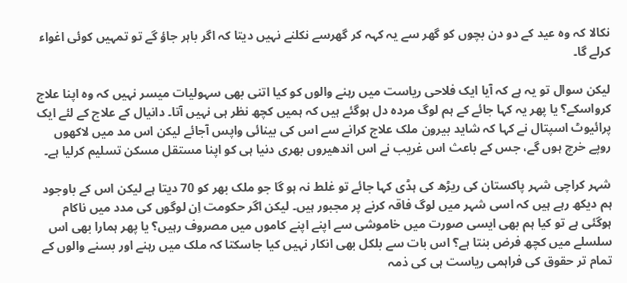نکالا کہ وہ عید کے دو دن بچوں کو گھر سے یہ کہہ کر گھرسے نکلنے نہیں دیتا کہ اگر باہر جاؤ گے تو تمہیں کوئی اغواء کرلے گا۔

لیکن سوال تو یہ ہے کہ آیا ایک فلاحی ریاست میں رہنے والوں کو کیا اتنی بھی سہولیات میسر نہیں کہ وہ اپنا علاج کرواسکے؟ یا پھر یہ کہا جائے کے ہم لوگ مردہ دل ہوگئے ہیں کہ ہمیں کچھ نظر ہی نہیں آتا۔ دانیال کے علاج کے لئے ایک پرائیوٹ اسپتال نے کہا کہ شاید بیرون ملک علاج کرانے سے اس کی بینائی واپس آجائے لیکن اس مد میں لاکھوں روپے خرچ ہوں گے، جس کے باعث اس غریب نے اس اندھیروں بھری دنیا ہی کو اپنا مستقل مسکن تسلیم کرلیا ہے۔

شہر کراچی شہر پاکستان کی ریڑھ کی ہڈی کہا جائے تو غلط نہ ہو گا جو ملک بھر کو 70 دیتا ہے لیکن اس کے باوجود ہم دیکھ رہے ہیں کہ اسی شہر میں لوگ فاقہ کرنے پر مجبور ہیں۔ لیکن اگر حکومت اِن لوگوں کی مدد میں ناکام ہوگئی ہے تو کیا ہم بھی ایسی صورت میں خاموشی سے اپنے اپنے کاموں میں مصروف رہیں؟ یا پھر ہمارا بھی اس سلسلے میں کچھ فرض بنتا ہے؟ اس بات سے بلکل بھی انکار نہیں کیا جاسکتا کہ ملک میں رہنے اور بسنے والوں کے تمام تر حقوق کی فراہمی ریاست ہی کی ذمہ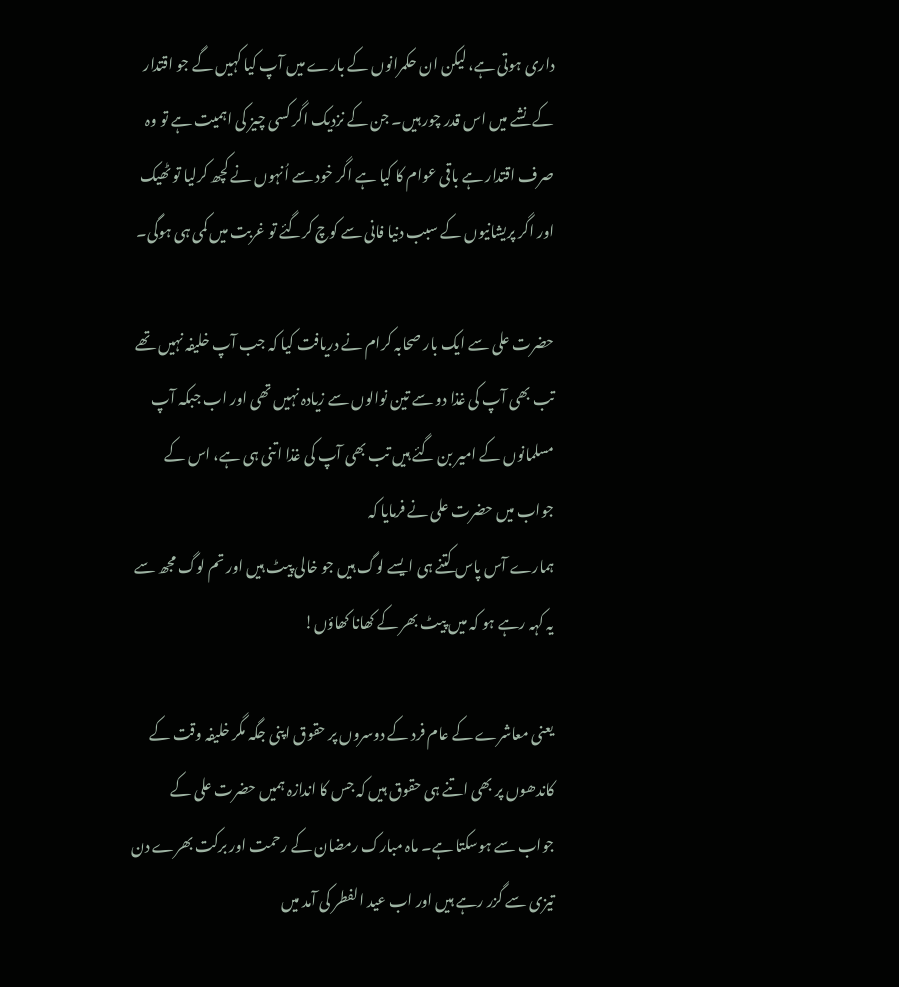داری ہوتی ہے، لیکن ان حکمرانوں کے بارے میں آپ کیا کہیں گے جو اقتدار کے نشے میں اس قدر چور ہیں۔ جن کے نزدیک اگر کسی چیز کی اہمیت ہے تو وہ صرف اقتدار ہے باقی عوام کا کیا ہے اگر خود سے اُنہوں نے کچھ کرلیا تو ٹھیک اور اگر پریشانیوں کے سبب دنیا فانی سے کوچ کرگئے تو غربت میں کمی ہی ہوگی۔

حضرت علی سے ایک بار صحابہ کرام نے دریافت کیا کہ جب آپ خلیفہ نہیں تھے تب بھی آپ کی غذا دو سے تین نوالوں سے زیادہ نہیں تھی اور اب جبکہ آپ مسلمانوں کے امیر بن گئے ہیں تب بھی آپ کی غذا اتنی ہی ہے، اس کے جواب میں حضرت علی نے فرمایا کہ
ہمارے آس پاس کتنے ہی ایسے لوگ ہیں جو خالی پیٹ ہیں اور تم لوگ مجھ سے یہ کہہ رہے ہو کہ میں پیٹ بھر کے کھانا کھاؤں!

یعنی معاشرے کے عام فرد کے دوسروں پر حقوق اپنی جگہ مگر خلیفہ وقت کے کاندھوں پر بھی اتنے ہی حقوق ہیں کہ جس کا اندازہ ہمیں حضرت علی کے جواب سے ہوسکتا ہے۔ ماہ مبارک رمضان کے رحمت اور برکت بھرے دن تیزی سے گزر رہے ہیں اور اب عید الفطر کی آمد میں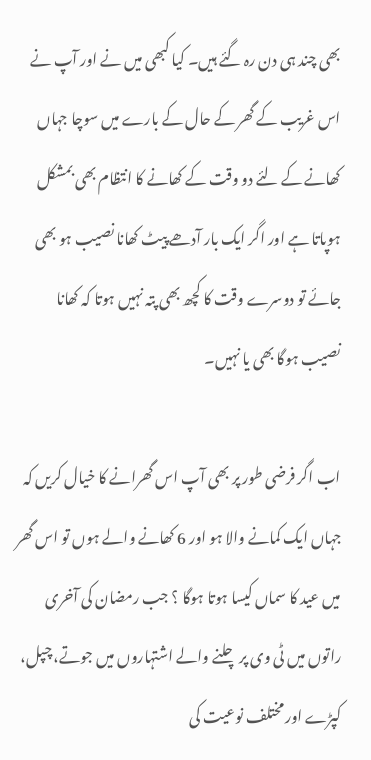بھی چند ہی دن رہ گئے ہیں۔ کیا کبھی میں نے اور آپ نے اس غریب کے گھر کے حال کے بارے میں سوچا جہاں کھانے کے لئے دو وقت کے کھانے کا انتظام بھی بمشکل ہوپاتا ہے اور اگر ایک بار آدھے پیٹ کھانا نصیب ہو بھی جائے تو دوسرے وقت کا کچھ بھی پتہ نہیں ہوتا کہ کھانا نصیب ہوگا بھی یا نہیں۔

اب اگر فرضی طور پر بھی آپ اس گھرانے کا خیال کریں کہ جہاں ایک کمانے والا ہو اور 6 کھانے والے ہوں تو اس گھر میں عید کا سماں کیسا ہوتا ہوگا ؟ جب رمضان کی آخری راتوں میں ٹی وی پر چلنے والے اشتہاروں میں جوتے، چپل، کپڑے اور مختلف نوعیت کی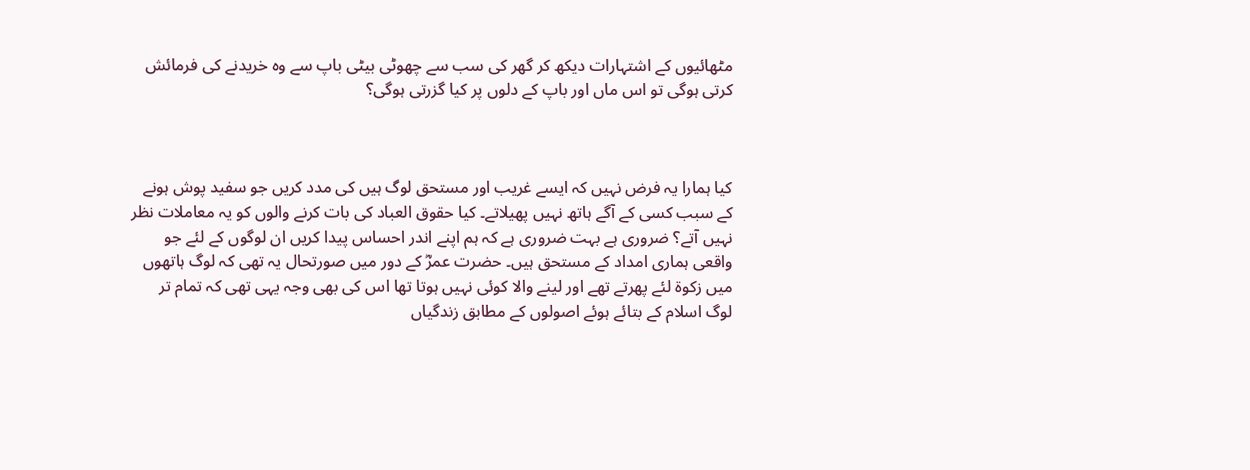مٹھائیوں کے اشتہارات دیکھ کر گھر کی سب سے چھوٹی بیٹی باپ سے وہ خریدنے کی فرمائش کرتی ہوگی تو اس ماں اور باپ کے دلوں پر کیا گزرتی ہوگی؟



کیا ہمارا یہ فرض نہیں کہ ایسے غریب اور مستحق لوگ ہیں کی مدد کریں جو سفید پوش ہونے کے سبب کسی کے آگے ہاتھ نہیں پھیلاتے۔ کیا حقوق العباد کی بات کرنے والوں کو یہ معاملات نظر نہیں آتے؟ ضروری ہے بہت ضروری ہے کہ ہم اپنے اندر احساس پیدا کریں ان لوگوں کے لئے جو واقعی ہماری امداد کے مستحق ہیں۔ حضرت عمرؓ کے دور میں صورتحال یہ تھی کہ لوگ ہاتھوں میں زکوۃ لئے پھرتے تھے اور لینے والا کوئی نہیں ہوتا تھا اس کی بھی وجہ یہی تھی کہ تمام تر لوگ اسلام کے بتائے ہوئے اصولوں کے مطابق زندگیاں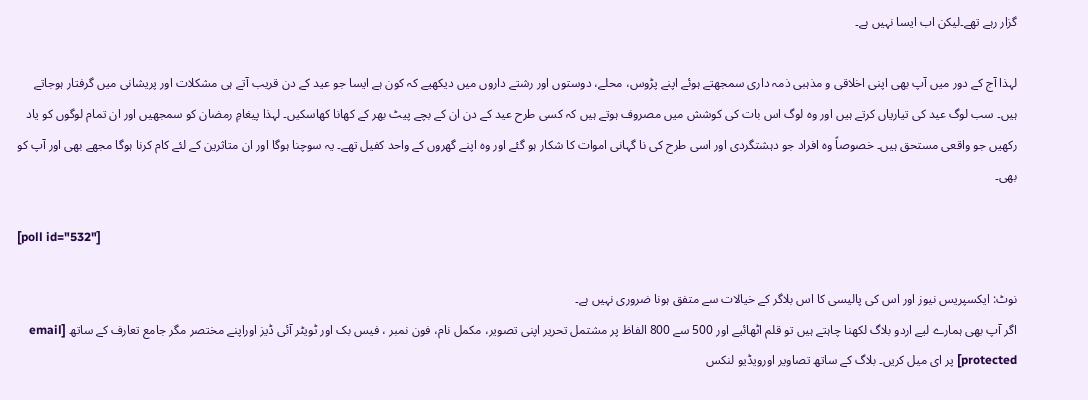گزار رہے تھے۔لیکن اب ایسا نہیں ہے۔

لہذا آج کے دور میں آپ بھی اپنی اخلاقی و مذہبی ذمہ داری سمجھتے ہوئے اپنے پڑوس، محلے، دوستوں اور رشتے داروں میں دیکھیے کہ کون ہے ایسا جو عید کے دن قریب آتے ہی مشکلات اور پریشانی میں گرفتار ہوجاتے ہیں۔ سب لوگ عید کی تیاریاں کرتے ہیں اور وہ لوگ اس بات کی کوشش میں مصروف ہوتے ہیں کہ کسی طرح عید کے دن ان کے بچے پیٹ بھر کے کھانا کھاسکیں۔ لہذا پیغامِ رمضان کو سمجھیں اور ان تمام لوگوں کو یاد رکھیں جو واقعی مستحق ہیں۔ خصوصاً وہ افراد جو دہشتگردی اور اسی طرح کی نا گہانی اموات کا شکار ہو گئے اور وہ اپنے گھروں کے واحد کفیل تھے۔ یہ سوچنا ہوگا اور ان متاثرین کے لئے کام کرنا ہوگا مجھے بھی اور آپ کو بھی۔

[poll id="532"]

نوٹ: ایکسپریس نیوز اور اس کی پالیسی کا اس بلاگر کے خیالات سے متفق ہونا ضروری نہیں ہے۔
اگر آپ بھی ہمارے لیے اردو بلاگ لکھنا چاہتے ہیں تو قلم اٹھائیے اور 500 سے 800 الفاظ پر مشتمل تحریر اپنی تصویر، مکمل نام، فون نمبر ، فیس بک اور ٹویٹر آئی ڈیز اوراپنے مختصر مگر جامع تعارف کے ساتھ [email protected] پر ای میل کریں۔ بلاگ کے ساتھ تصاویر اورویڈیو لنکس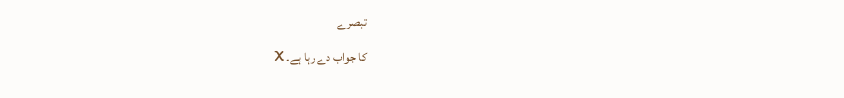تبصرے

کا جواب دے رہا ہے۔ X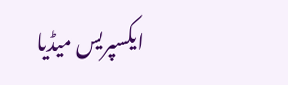ایکسپریس میڈیا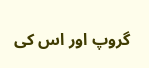گروپ اور اس کی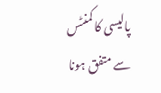پالیسی کا کمنٹس سے متفق ہونا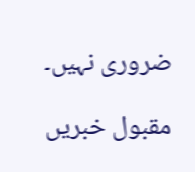ضروری نہیں۔

مقبول خبریں